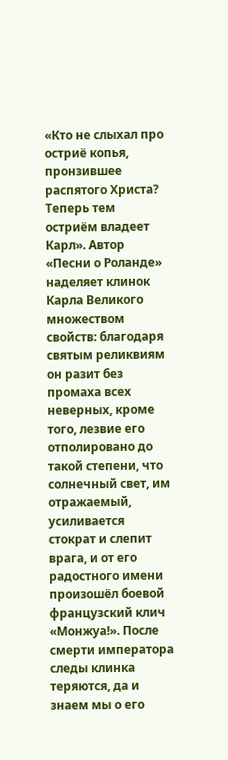«Кто не слыхал про остриё копья, пронзившее распятого Христа? Теперь тем остриём владеет Карл». Автор «Песни о Роланде» наделяет клинок Карла Великого множеством свойств: благодаря святым реликвиям он разит без промаха всех неверных, кроме того, лезвие его отполировано до такой степени, что солнечный свет, им отражаемый, усиливается стократ и слепит врага, и от его радостного имени произошёл боевой французский клич «Монжуа!». После смерти императора следы клинка теряются, да и знаем мы о его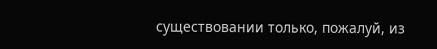существовании только, пожалуй, из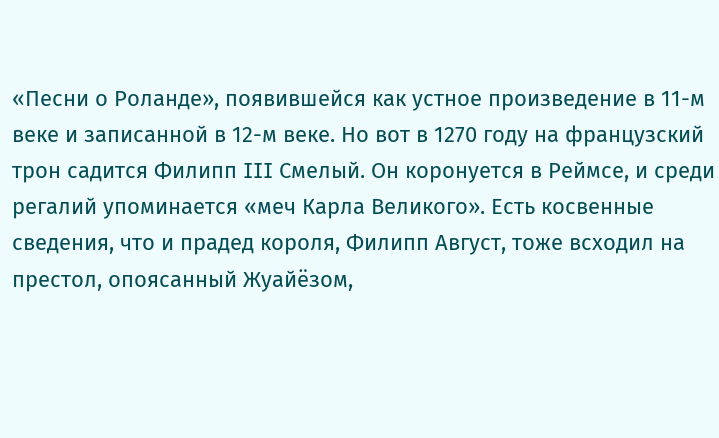«Песни о Роланде», появившейся как устное произведение в 11-м веке и записанной в 12-м веке. Но вот в 1270 году на французский трон садится Филипп III Смелый. Он коронуется в Реймсе, и среди регалий упоминается «меч Карла Великого». Есть косвенные сведения, что и прадед короля, Филипп Август, тоже всходил на престол, опоясанный Жуайёзом,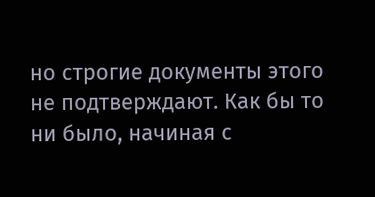но строгие документы этого не подтверждают. Как бы то ни было, начиная с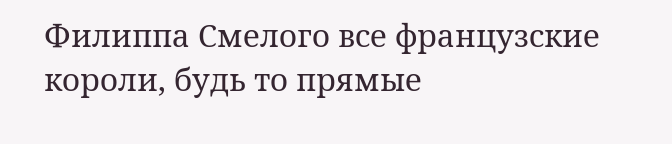Филиппа Смелого все французские короли, будь то прямые